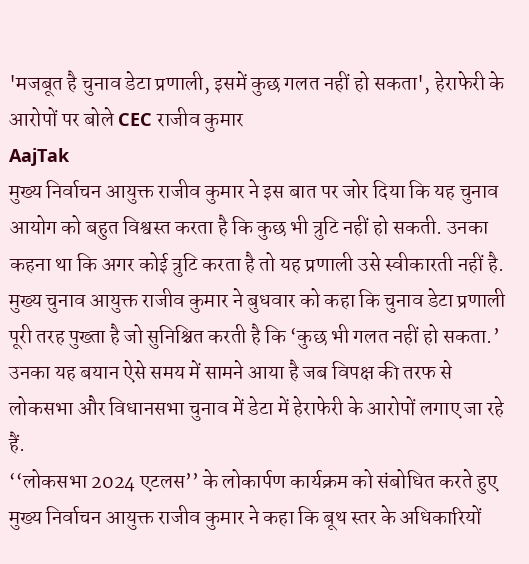'मजबूत है चुनाव डेटा प्रणाली, इसमें कुछ गलत नहीं हो सकता', हेराफेरी के आरोपों पर बोले CEC राजीव कुमार
AajTak
मुख्य निर्वाचन आयुक्त राजीव कुमार ने इस बात पर जोर दिया कि यह चुनाव आयोग को बहुत विश्वस्त करता है कि कुछ भी त्रुटि नहीं हो सकती. उनका कहना था कि अगर कोई त्रुटि करता है तो यह प्रणाली उसे स्वीकारती नहीं है.
मुख्य चुनाव आयुक्त राजीव कुमार ने बुधवार को कहा कि चुनाव डेटा प्रणाली पूरी तरह पुख्ता है जो सुनिश्चित करती है कि ‘कुछ भी गलत नहीं हो सकता.’ उनका यह बयान ऐसे समय में सामने आया है जब विपक्ष की तरफ से लोकसभा और विधानसभा चुनाव में डेटा में हेराफेरी के आरोपों लगाए जा रहे हैं.
‘‘लोकसभा 2024 एटलस’’ के लोकार्पण कार्यक्रम को संबोधित करते हुए मुख्य निर्वाचन आयुक्त राजीव कुमार ने कहा कि बूथ स्तर के अधिकारियों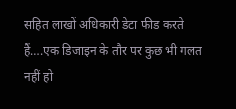सहित लाखों अधिकारी डेटा फीड करते हैं….एक डिजाइन के तौर पर कुछ भी गलत नहीं हो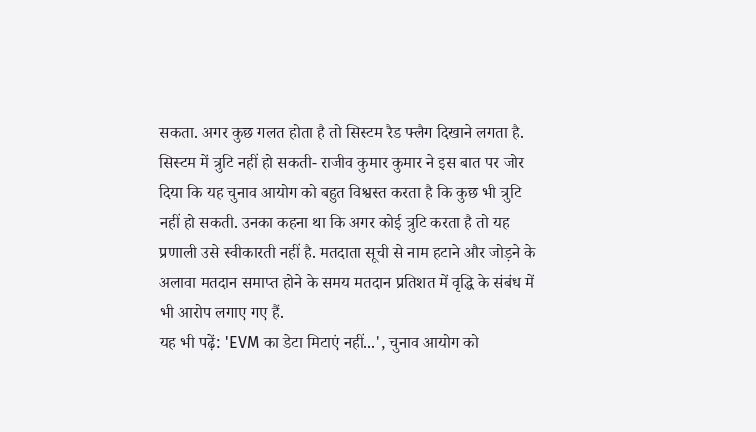सकता. अगर कुछ गलत होता है तो सिस्टम रैड फ्लैग दिखाने लगता है.
सिस्टम में त्रुटि नहीं हो सकती- राजीव कुमार कुमार ने इस बात पर जोर दिया कि यह चुनाव आयोग को बहुत विश्वस्त करता है कि कुछ भी त्रुटि नहीं हो सकती. उनका कहना था कि अगर कोई त्रुटि करता है तो यह प्रणाली उसे स्वीकारती नहीं है. मतदाता सूची से नाम हटाने और जोड़ने के अलावा मतदान समाप्त होने के समय मतदान प्रतिशत में वृद्धि के संबंध में भी आरोप लगाए गए हैं.
यह भी पढ़ें: 'EVM का डेटा मिटाएं नहीं...', चुनाव आयोग को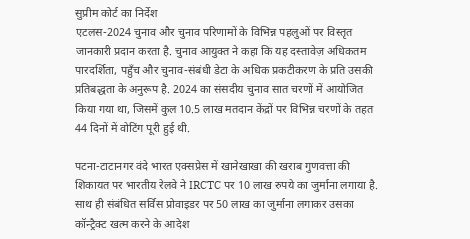सुप्रीम कोर्ट का निर्देश
एटलस-2024 चुनाव और चुनाव परिणामों के विभिन्न पहलुओं पर विस्तृत जानकारी प्रदान करता है. चुनाव आयुक्त ने कहा कि यह दस्तावेज़ अधिकतम पारदर्शिता, पहुँच और चुनाव-संबंधी डेटा के अधिक प्रकटीकरण के प्रति उसकी प्रतिबद्धता के अनुरूप है. 2024 का संसदीय चुनाव सात चरणों में आयोजित किया गया था, जिसमें कुल 10.5 लाख मतदान केंद्रों पर विभिन्न चरणों के तहत 44 दिनों में वोटिंग पूरी हुई थी.

पटना-टाटानगर वंदे भारत एक्सप्रेस में खानेखाखा की खराब गुणवत्ता की शिकायत पर भारतीय रेलवे ने IRCTC पर 10 लाख रुपये का जुर्माना लगाया है. साथ ही संबंधित सर्विस प्रोवाइडर पर 50 लाख का जुर्माना लगाकर उसका कॉन्ट्रैक्ट खत्म करने के आदेश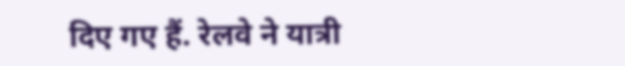दिए गए हैं. रेलवे ने यात्री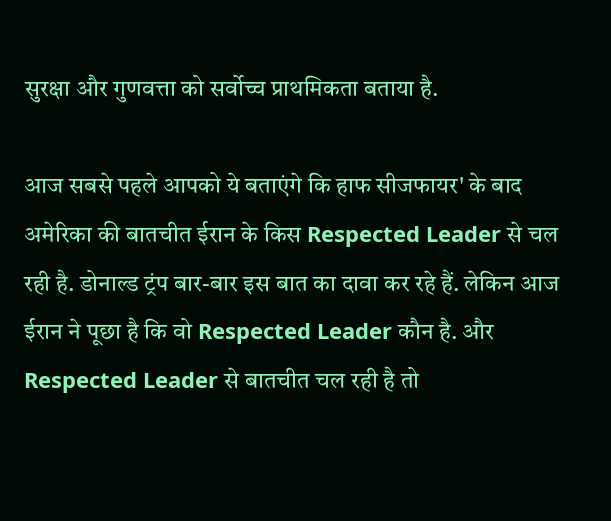सुरक्षा और गुणवत्ता को सर्वोच्च प्राथमिकता बताया है.

आज सबसे पहले आपको ये बताएंगे कि हाफ सीजफायर' के बाद अमेरिका की बातचीत ईरान के किस Respected Leader से चल रही है. डोनाल्ड ट्रंप बार-बार इस बात का दावा कर रहे हैं. लेकिन आज ईरान ने पूछा है कि वो Respected Leader कौन है. और Respected Leader से बातचीत चल रही है तो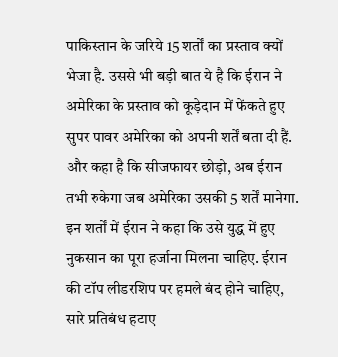पाकिस्तान के जरिये 15 शर्तों का प्रस्ताव क्यों भेजा है. उससे भी बड़ी बात ये है कि ईरान ने अमेरिका के प्रस्ताव को कूड़ेदान में फेंकते हुए सुपर पावर अमेरिका को अपनी शर्तें बता दी हैं. और कहा है कि सीजफायर छोड़ो, अब ईरान तभी रुकेगा जब अमेरिका उसकी 5 शर्तें मानेगा. इन शर्तों में ईरान ने कहा कि उसे युद्ध में हुए नुकसान का पूरा हर्जाना मिलना चाहिए. ईरान की टॉप लीडरशिप पर हमले बंद होने चाहिए, सारे प्रतिबंध हटाए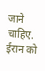जाने चाहिए. ईरान को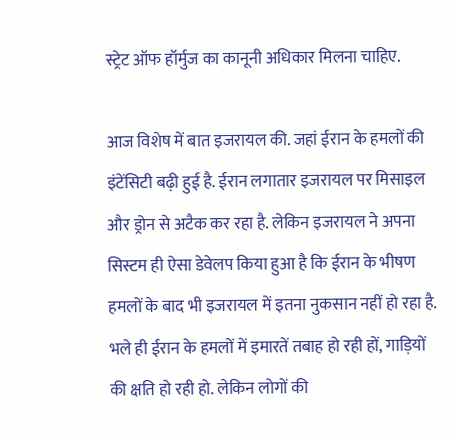स्ट्रेट ऑफ हॉर्मुज का कानूनी अधिकार मिलना चाहिए.

आज विशेष में बात इजरायल की. जहां ईरान के हमलों की इंटेंसिटी बढ़ी हुई है. ईरान लगातार इजरायल पर मिसाइल और ड्रोन से अटैक कर रहा है. लेकिन इजरायल ने अपना सिस्टम ही ऐसा डेवेलप किया हुआ है कि ईरान के भीषण हमलों के बाद भी इजरायल में इतना नुकसान नहीं हो रहा है. भले ही ईरान के हमलों में इमारतें तबाह हो रही हों, गाड़ियों की क्षति हो रही हो. लेकिन लोगों की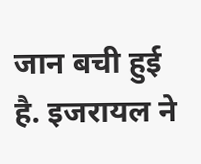जान बची हुई है. इजरायल ने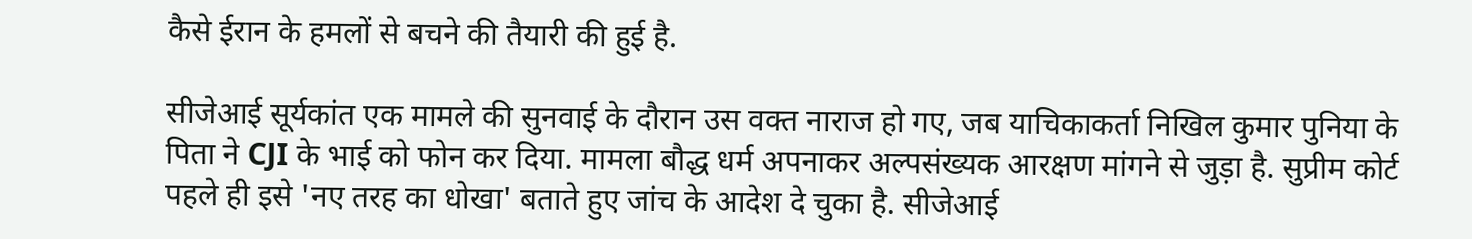कैसे ईरान के हमलों से बचने की तैयारी की हुई है.

सीजेआई सूर्यकांत एक मामले की सुनवाई के दौरान उस वक्त नाराज हो गए, जब याचिकाकर्ता निखिल कुमार पुनिया के पिता ने CJI के भाई को फोन कर दिया. मामला बौद्ध धर्म अपनाकर अल्पसंख्यक आरक्षण मांगने से जुड़ा है. सुप्रीम कोर्ट पहले ही इसे 'नए तरह का धोखा' बताते हुए जांच के आदेश दे चुका है. सीजेआई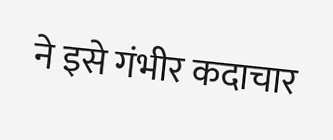ने इसे गंभीर कदाचार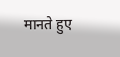मानते हुए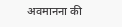अवमानना की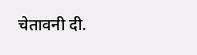चेतावनी दी.